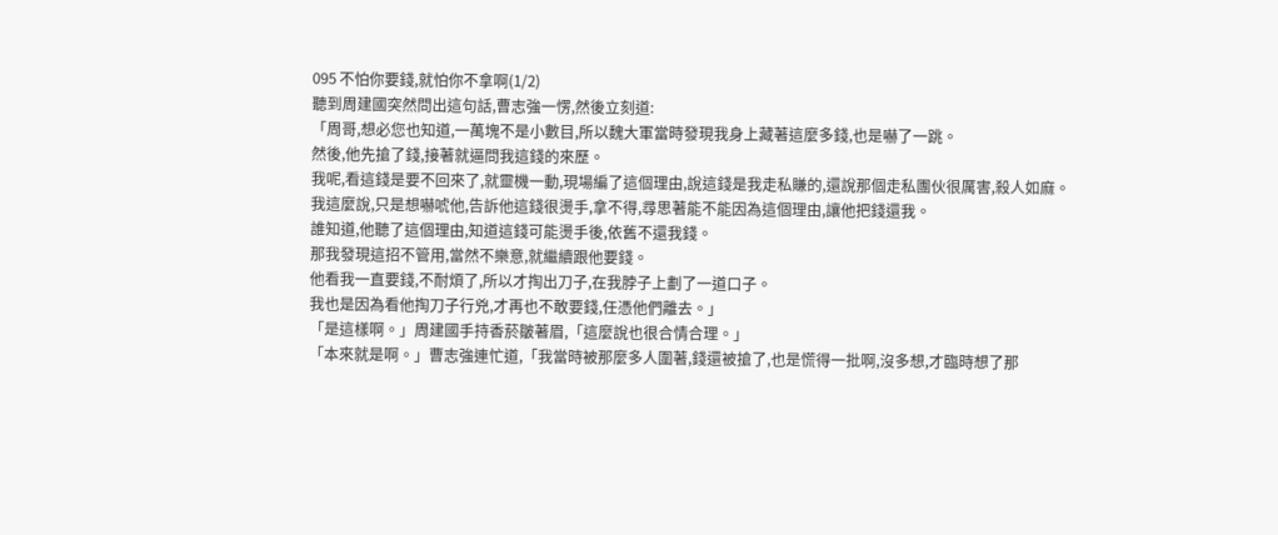095 不怕你要錢,就怕你不拿啊(1/2)
聽到周建國突然問出這句話,曹志強一愣,然後立刻道:
「周哥,想必您也知道,一萬塊不是小數目,所以魏大軍當時發現我身上藏著這麼多錢,也是嚇了一跳。
然後,他先搶了錢,接著就逼問我這錢的來歷。
我呢,看這錢是要不回來了,就靈機一動,現場編了這個理由,說這錢是我走私賺的,還說那個走私團伙很厲害,殺人如麻。
我這麼說,只是想嚇唬他,告訴他這錢很燙手,拿不得,尋思著能不能因為這個理由,讓他把錢還我。
誰知道,他聽了這個理由,知道這錢可能燙手後,依舊不還我錢。
那我發現這招不管用,當然不樂意,就繼續跟他要錢。
他看我一直要錢,不耐煩了,所以才掏出刀子,在我脖子上劃了一道口子。
我也是因為看他掏刀子行兇,才再也不敢要錢,任憑他們離去。」
「是這樣啊。」周建國手持香菸皺著眉,「這麼說也很合情合理。」
「本來就是啊。」曹志強連忙道,「我當時被那麼多人圍著,錢還被搶了,也是慌得一批啊,沒多想,才臨時想了那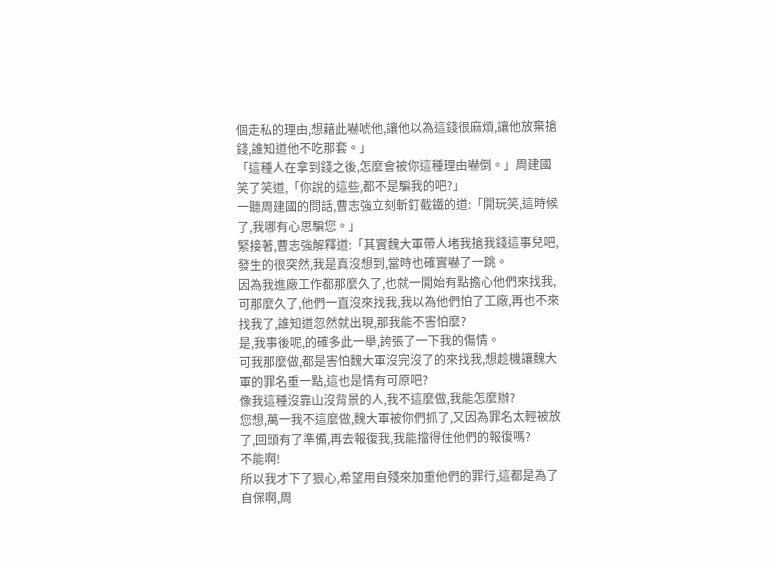個走私的理由,想藉此嚇唬他,讓他以為這錢很麻煩,讓他放棄搶錢,誰知道他不吃那套。」
「這種人在拿到錢之後,怎麼會被你這種理由嚇倒。」周建國笑了笑道,「你說的這些,都不是騙我的吧?」
一聽周建國的問話,曹志強立刻斬釘截鐵的道:「開玩笑,這時候了,我哪有心思騙您。」
緊接著,曹志強解釋道:「其實魏大軍帶人堵我搶我錢這事兒吧,發生的很突然,我是真沒想到,當時也確實嚇了一跳。
因為我進廠工作都那麼久了,也就一開始有點擔心他們來找我,可那麼久了,他們一直沒來找我,我以為他們怕了工廠,再也不來找我了,誰知道忽然就出現,那我能不害怕麼?
是,我事後呢,的確多此一舉,誇張了一下我的傷情。
可我那麼做,都是害怕魏大軍沒完沒了的來找我,想趁機讓魏大軍的罪名重一點,這也是情有可原吧?
像我這種沒靠山沒背景的人,我不這麼做,我能怎麼辦?
您想,萬一我不這麼做,魏大軍被你們抓了,又因為罪名太輕被放了,回頭有了準備,再去報復我,我能擋得住他們的報復嗎?
不能啊!
所以我才下了狠心,希望用自殘來加重他們的罪行,這都是為了自保啊,周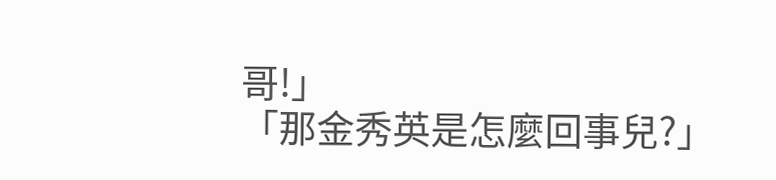哥!」
「那金秀英是怎麼回事兒?」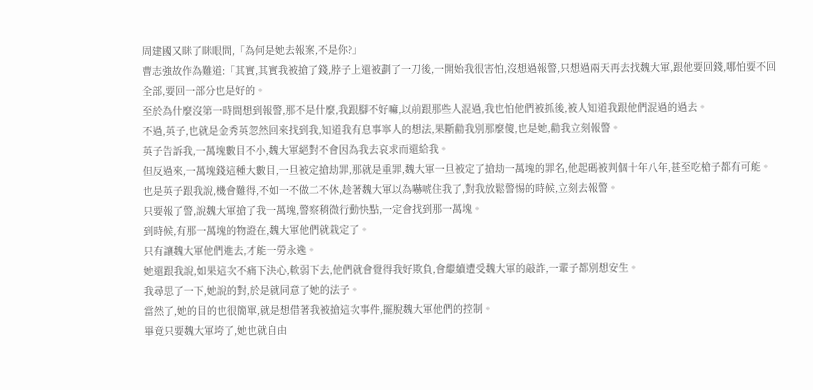周建國又眯了眯眼問,「為何是她去報案,不是你?」
曹志強故作為難道:「其實,其實我被搶了錢,脖子上還被劃了一刀後,一開始我很害怕,沒想過報警,只想過兩天再去找魏大軍,跟他要回錢,哪怕要不回全部,要回一部分也是好的。
至於為什麼沒第一時間想到報警,那不是什麼,我跟腳不好嘛,以前跟那些人混過,我也怕他們被抓後,被人知道我跟他們混過的過去。
不過,英子,也就是金秀英忽然回來找到我,知道我有息事寧人的想法,果斷勸我別那麼傻,也是她,勸我立刻報警。
英子告訴我,一萬塊數目不小,魏大軍絕對不會因為我去哀求而還給我。
但反過來,一萬塊錢這種大數目,一旦被定搶劫罪,那就是重罪,魏大軍一旦被定了搶劫一萬塊的罪名,他起碼被判個十年八年,甚至吃槍子都有可能。
也是英子跟我說,機會難得,不如一不做二不休,趁著魏大軍以為嚇唬住我了,對我放鬆警惕的時候,立刻去報警。
只要報了警,說魏大軍搶了我一萬塊,警察稍微行動快點,一定會找到那一萬塊。
到時候,有那一萬塊的物證在,魏大軍他們就栽定了。
只有讓魏大軍他們進去,才能一勞永逸。
她還跟我說,如果這次不痛下決心,軟弱下去,他們就會覺得我好欺負,會繼續遭受魏大軍的敲詐,一輩子都別想安生。
我尋思了一下,她說的對,於是就同意了她的法子。
當然了,她的目的也很簡單,就是想借著我被搶這次事件,擺脫魏大軍他們的控制。
畢竟只要魏大軍垮了,她也就自由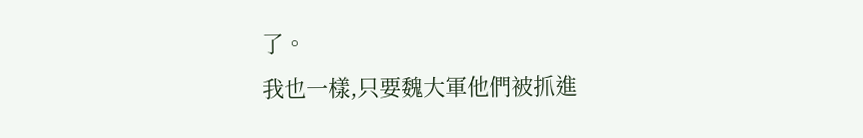了。
我也一樣,只要魏大軍他們被抓進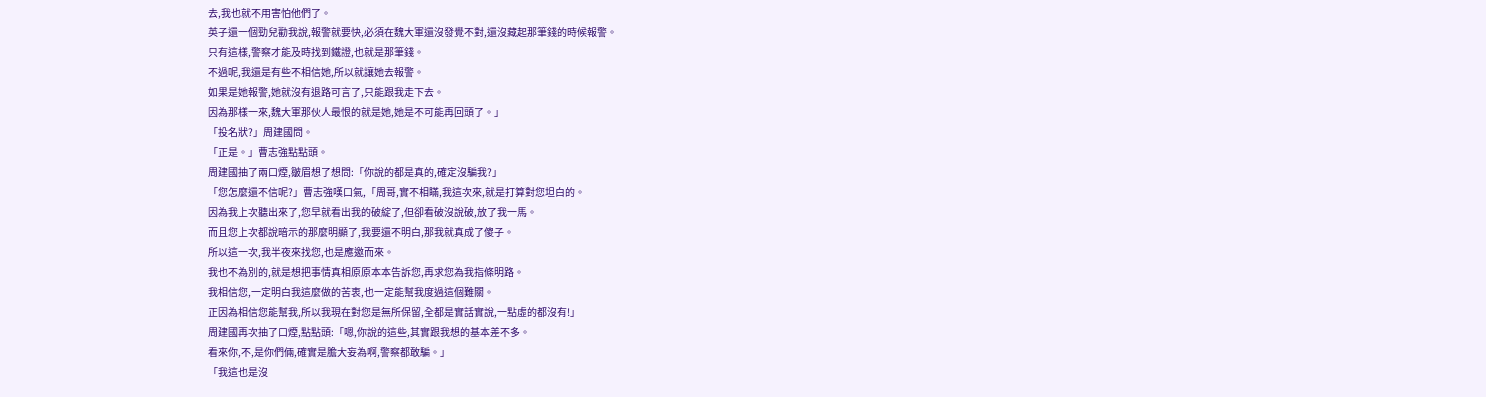去,我也就不用害怕他們了。
英子還一個勁兒勸我說,報警就要快,必須在魏大軍還沒發覺不對,還沒藏起那筆錢的時候報警。
只有這樣,警察才能及時找到鐵證,也就是那筆錢。
不過呢,我還是有些不相信她,所以就讓她去報警。
如果是她報警,她就沒有退路可言了,只能跟我走下去。
因為那樣一來,魏大軍那伙人最恨的就是她,她是不可能再回頭了。」
「投名狀?」周建國問。
「正是。」曹志強點點頭。
周建國抽了兩口煙,皺眉想了想問:「你說的都是真的,確定沒騙我?」
「您怎麼還不信呢?」曹志強嘆口氣,「周哥,實不相瞞,我這次來,就是打算對您坦白的。
因為我上次聽出來了,您早就看出我的破綻了,但卻看破沒說破,放了我一馬。
而且您上次都說暗示的那麼明顯了,我要還不明白,那我就真成了傻子。
所以這一次,我半夜來找您,也是應邀而來。
我也不為別的,就是想把事情真相原原本本告訴您,再求您為我指條明路。
我相信您,一定明白我這麼做的苦衷,也一定能幫我度過這個難關。
正因為相信您能幫我,所以我現在對您是無所保留,全都是實話實說,一點虛的都沒有!」
周建國再次抽了口煙,點點頭:「嗯,你說的這些,其實跟我想的基本差不多。
看來你,不,是你們倆,確實是膽大妄為啊,警察都敢騙。」
「我這也是沒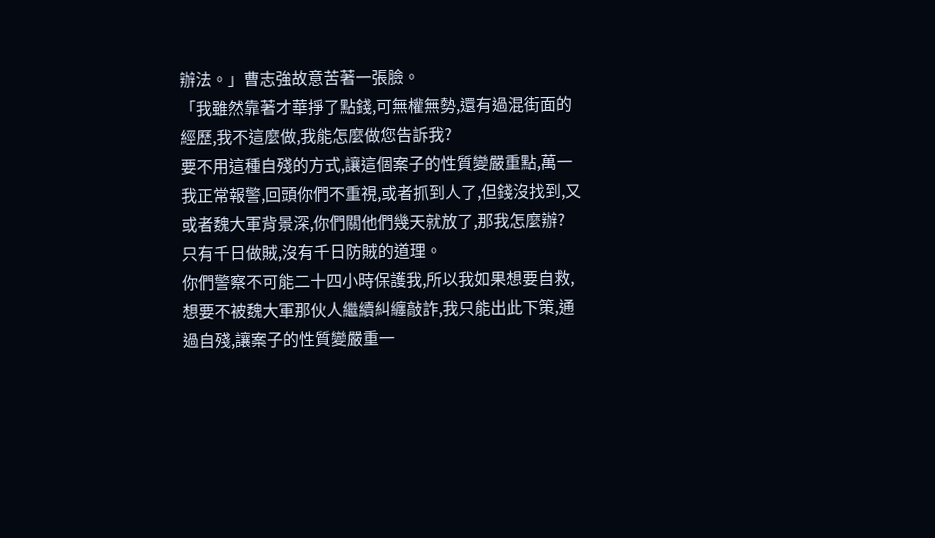辦法。」曹志強故意苦著一張臉。
「我雖然靠著才華掙了點錢,可無權無勢,還有過混街面的經歷,我不這麼做,我能怎麼做您告訴我?
要不用這種自殘的方式,讓這個案子的性質變嚴重點,萬一我正常報警,回頭你們不重視,或者抓到人了,但錢沒找到,又或者魏大軍背景深,你們關他們幾天就放了,那我怎麼辦?
只有千日做賊,沒有千日防賊的道理。
你們警察不可能二十四小時保護我,所以我如果想要自救,想要不被魏大軍那伙人繼續糾纏敲詐,我只能出此下策,通過自殘,讓案子的性質變嚴重一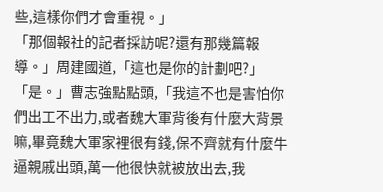些,這樣你們才會重視。」
「那個報社的記者採訪呢?還有那幾篇報導。」周建國道,「這也是你的計劃吧?」
「是。」曹志強點點頭,「我這不也是害怕你們出工不出力,或者魏大軍背後有什麼大背景嘛,畢竟魏大軍家裡很有錢,保不齊就有什麼牛逼親戚出頭,萬一他很快就被放出去,我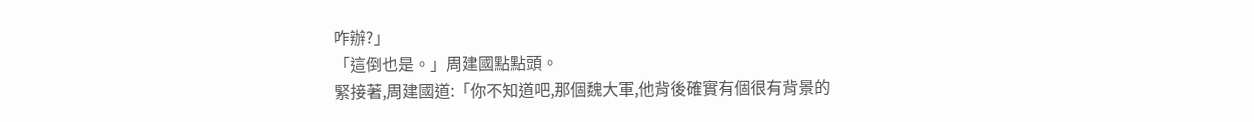咋辦?」
「這倒也是。」周建國點點頭。
緊接著,周建國道:「你不知道吧,那個魏大軍,他背後確實有個很有背景的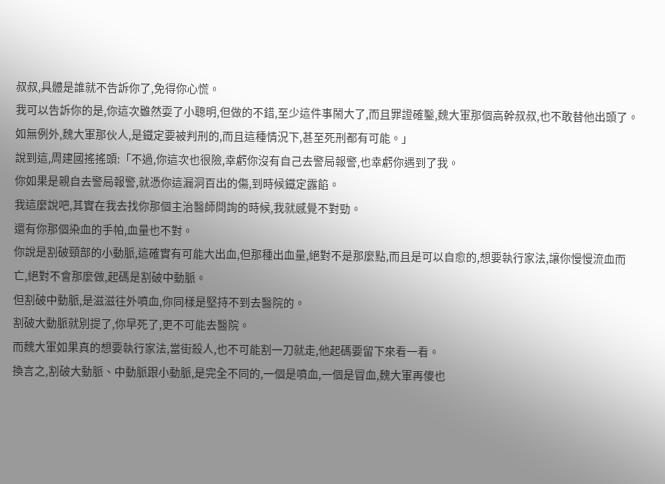叔叔,具體是誰就不告訴你了,免得你心慌。
我可以告訴你的是,你這次雖然耍了小聰明,但做的不錯,至少這件事鬧大了,而且罪證確鑿,魏大軍那個高幹叔叔,也不敢替他出頭了。
如無例外,魏大軍那伙人,是鐵定要被判刑的,而且這種情況下,甚至死刑都有可能。」
說到這,周建國搖搖頭:「不過,你這次也很險,幸虧你沒有自己去警局報警,也幸虧你遇到了我。
你如果是親自去警局報警,就憑你這漏洞百出的傷,到時候鐵定露餡。
我這麼說吧,其實在我去找你那個主治醫師問詢的時候,我就感覺不對勁。
還有你那個染血的手帕,血量也不對。
你說是割破頸部的小動脈,這確實有可能大出血,但那種出血量,絕對不是那麼點,而且是可以自愈的,想要執行家法,讓你慢慢流血而亡,絕對不會那麼做,起碼是割破中動脈。
但割破中動脈,是滋滋往外噴血,你同樣是堅持不到去醫院的。
割破大動脈就別提了,你早死了,更不可能去醫院。
而魏大軍如果真的想要執行家法,當街殺人,也不可能割一刀就走,他起碼要留下來看一看。
換言之,割破大動脈、中動脈跟小動脈,是完全不同的,一個是噴血,一個是冒血,魏大軍再傻也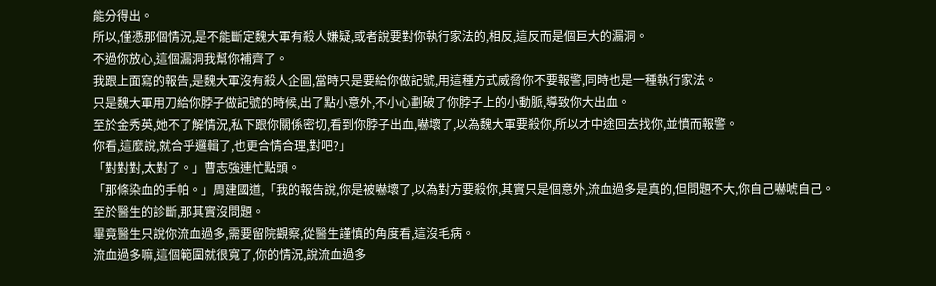能分得出。
所以,僅憑那個情況,是不能斷定魏大軍有殺人嫌疑,或者說要對你執行家法的,相反,這反而是個巨大的漏洞。
不過你放心,這個漏洞我幫你補齊了。
我跟上面寫的報告,是魏大軍沒有殺人企圖,當時只是要給你做記號,用這種方式威脅你不要報警,同時也是一種執行家法。
只是魏大軍用刀給你脖子做記號的時候,出了點小意外,不小心劃破了你脖子上的小動脈,導致你大出血。
至於金秀英,她不了解情況,私下跟你關係密切,看到你脖子出血,嚇壞了,以為魏大軍要殺你,所以才中途回去找你,並憤而報警。
你看,這麼說,就合乎邏輯了,也更合情合理,對吧?」
「對對對,太對了。」曹志強連忙點頭。
「那條染血的手帕。」周建國道,「我的報告說,你是被嚇壞了,以為對方要殺你,其實只是個意外,流血過多是真的,但問題不大,你自己嚇唬自己。
至於醫生的診斷,那其實沒問題。
畢竟醫生只說你流血過多,需要留院觀察,從醫生謹慎的角度看,這沒毛病。
流血過多嘛,這個範圍就很寬了,你的情況,說流血過多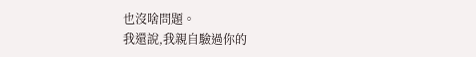也沒啥問題。
我還說,我親自驗過你的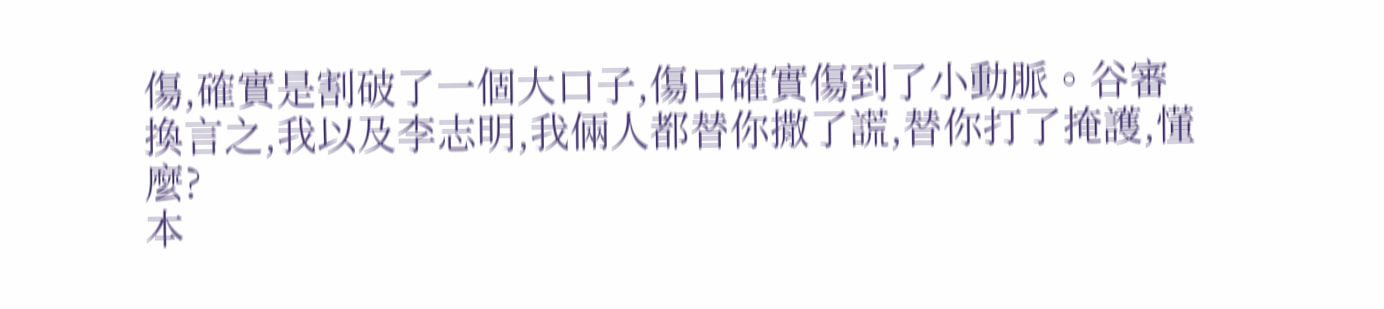傷,確實是割破了一個大口子,傷口確實傷到了小動脈。谷審
換言之,我以及李志明,我倆人都替你撒了謊,替你打了掩護,懂麼?
本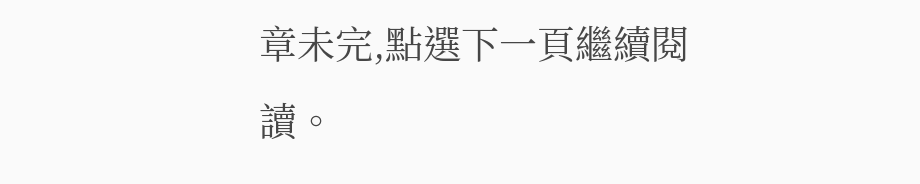章未完,點選下一頁繼續閱讀。